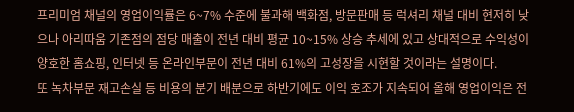프리미엄 채널의 영업이익률은 6~7% 수준에 불과해 백화점, 방문판매 등 럭셔리 채널 대비 현저히 낮으나 아리따움 기존점의 점당 매출이 전년 대비 평균 10~15% 상승 추세에 있고 상대적으로 수익성이 양호한 홈쇼핑, 인터넷 등 온라인부문이 전년 대비 61%의 고성장을 시현할 것이라는 설명이다.
또 녹차부문 재고손실 등 비용의 분기 배분으로 하반기에도 이익 호조가 지속되어 올해 영업이익은 전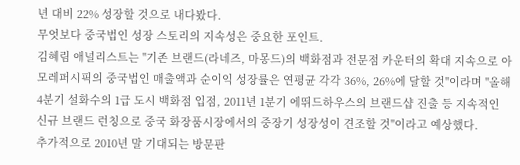년 대비 22% 성장할 것으로 내다봤다.
무엇보다 중국법인 성장 스토리의 지속성은 중요한 포인트.
김혜림 애널리스트는 "기존 브랜드(라네즈, 마몽드)의 백화점과 전문점 카운터의 확대 지속으로 아모레퍼시픽의 중국법인 매출액과 순이익 성장률은 연평균 각각 36%, 26%에 달할 것"이라며 "올해 4분기 설화수의 1급 도시 백화점 입점, 2011년 1분기 에뛰드하우스의 브랜드샵 진출 등 지속적인 신규 브랜드 런칭으로 중국 화장품시장에서의 중장기 성장성이 견조할 것"이라고 예상했다.
추가적으로 2010년 말 기대되는 방문판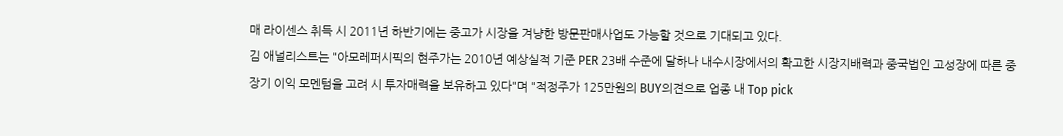매 라이센스 취득 시 2011년 하반기에는 중고가 시장을 겨냥한 방문판매사업도 가능할 것으로 기대되고 있다.
김 애널리스트는 "아모레퍼시픽의 현주가는 2010년 예상실적 기준 PER 23배 수준에 달하나 내수시장에서의 확고한 시장지배력과 중국법인 고성장에 따른 중장기 이익 모멘텀을 고려 시 투자매력을 보유하고 있다"며 "적정주가 125만원의 BUY의견으로 업종 내 Top pick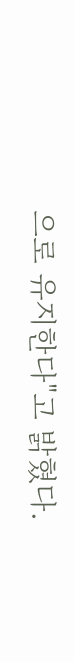으로 유지한다"고 밝혔다.